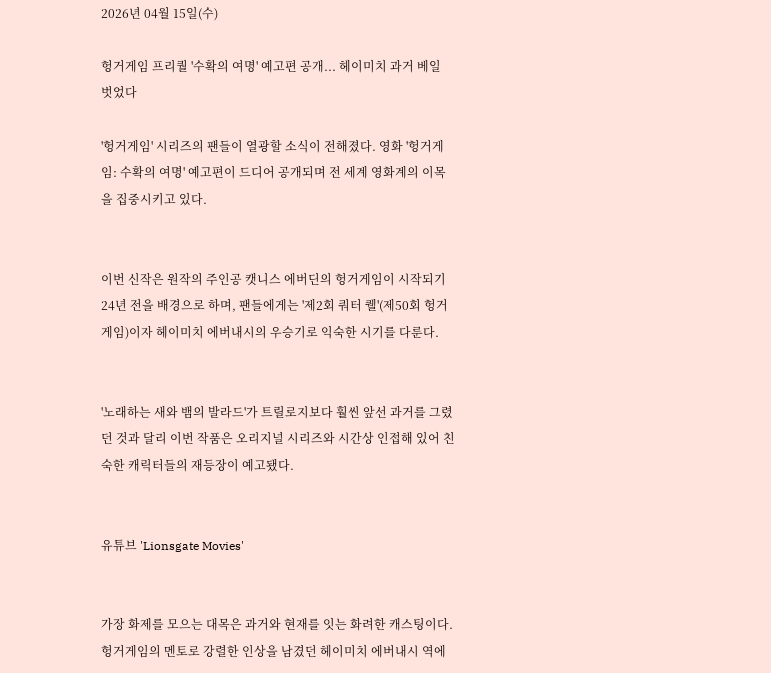2026년 04월 15일(수)

헝거게임 프리퀄 '수확의 여명' 예고편 공개... 헤이미치 과거 베일 벗었다

'헝거게임' 시리즈의 팬들이 열광할 소식이 전해졌다. 영화 '헝거게임: 수확의 여명' 예고편이 드디어 공개되며 전 세계 영화계의 이목을 집중시키고 있다.


이번 신작은 원작의 주인공 캣니스 에버딘의 헝거게임이 시작되기 24년 전을 배경으로 하며, 팬들에게는 '제2회 쿼터 퀠'(제50회 헝거게임)이자 헤이미치 에버내시의 우승기로 익숙한 시기를 다룬다.


'노래하는 새와 뱀의 발라드'가 트릴로지보다 훨씬 앞선 과거를 그렸던 것과 달리 이번 작품은 오리지널 시리즈와 시간상 인접해 있어 친숙한 캐릭터들의 재등장이 예고됐다.


유튜브 'Lionsgate Movies'


가장 화제를 모으는 대목은 과거와 현재를 잇는 화려한 캐스팅이다. 헝거게임의 멘토로 강렬한 인상을 남겼던 헤이미치 에버내시 역에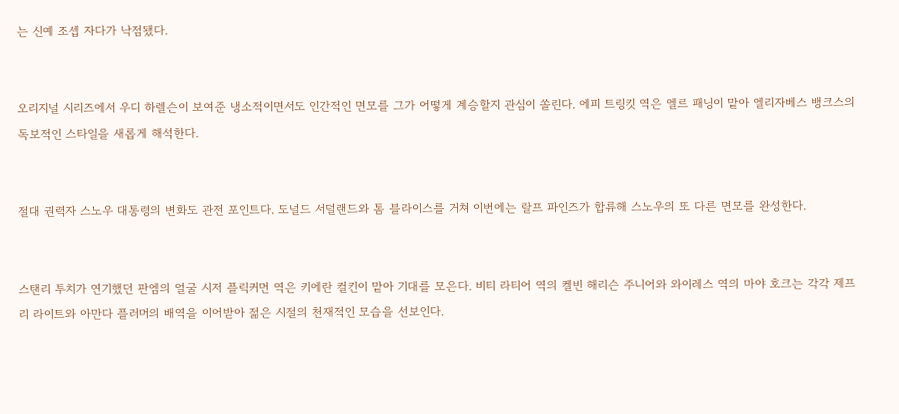는 신예 조셉 자다가 낙점됐다.


오리지널 시리즈에서 우디 하렐슨이 보여준 냉소적이면서도 인간적인 면모를 그가 어떻게 계승할지 관심이 쏠린다. 에피 트링킷 역은 엘르 패닝이 맡아 엘리자베스 뱅크스의 독보적인 스타일을 새롭게 해석한다.


절대 권력자 스노우 대통령의 변화도 관전 포인트다. 도널드 서덜랜드와 톰 블라이스를 거쳐 이번에는 랄프 파인즈가 합류해 스노우의 또 다른 면모를 완성한다.


스탠리 투치가 연기했던 판엠의 얼굴 시저 플릭커먼 역은 키에란 컬킨이 맡아 기대를 모은다. 비티 라티어 역의 켈빈 해리슨 주니어와 와이레스 역의 마야 호크는 각각 제프리 라이트와 아만다 플러머의 배역을 이어받아 젊은 시절의 천재적인 모습을 선보인다.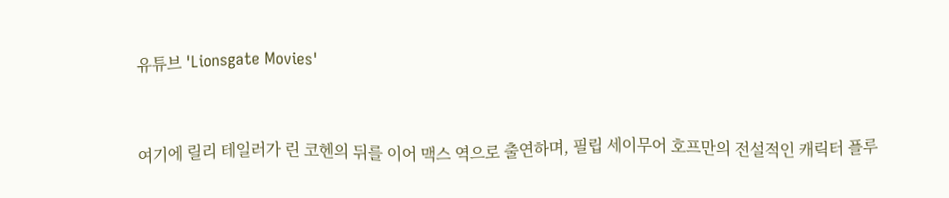유튜브 'Lionsgate Movies'


여기에 릴리 테일러가 린 코헨의 뒤를 이어 맥스 역으로 출연하며, 필립 세이무어 호프만의 전설적인 캐릭터 플루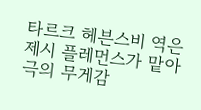타르크 헤븐스비 역은 제시 플레먼스가 맡아 극의 무게감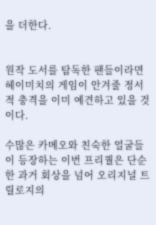을 더한다.


원작 도서를 탐독한 팬들이라면 헤이미치의 게임이 안겨줄 정서적 충격을 이미 예견하고 있을 것이다.

수많은 카메오와 친숙한 얼굴들이 등장하는 이번 프리퀄은 단순한 과거 회상을 넘어 오리지널 트릴로지의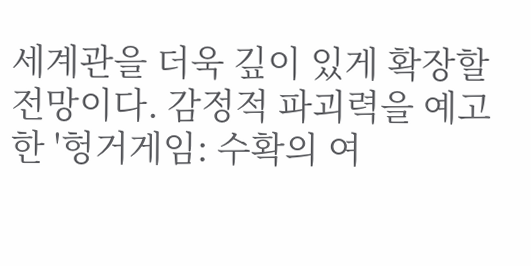세계관을 더욱 깊이 있게 확장할 전망이다. 감정적 파괴력을 예고한 '헝거게임: 수확의 여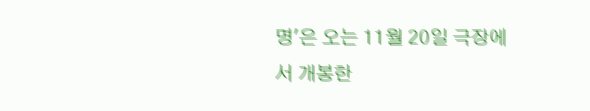명'은 오는 11월 20일 극장에서 개봉한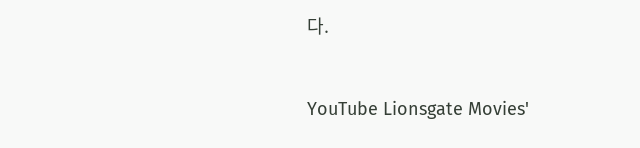다.


YouTube Lionsgate Movies'